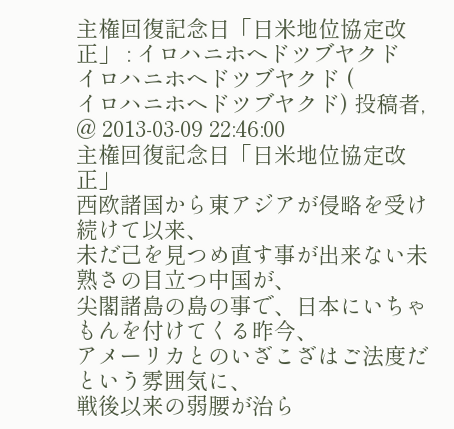主権回復記念日「日米地位協定改正」 : イロハニホヘドツブヤクド
イロハニホヘドツブヤクド (
イロハニホヘドツブヤクド) 投稿者,
@ 2013-03-09 22:46:00
主権回復記念日「日米地位協定改正」
西欧諸国から東アジアが侵略を受け続けて以来、
未だ己を見つめ直す事が出来ない未熟さの目立つ中国が、
尖閣諸島の島の事で、日本にいちゃもんを付けてくる昨今、
アメーリカとのいざこざはご法度だという雰囲気に、
戦後以来の弱腰が治ら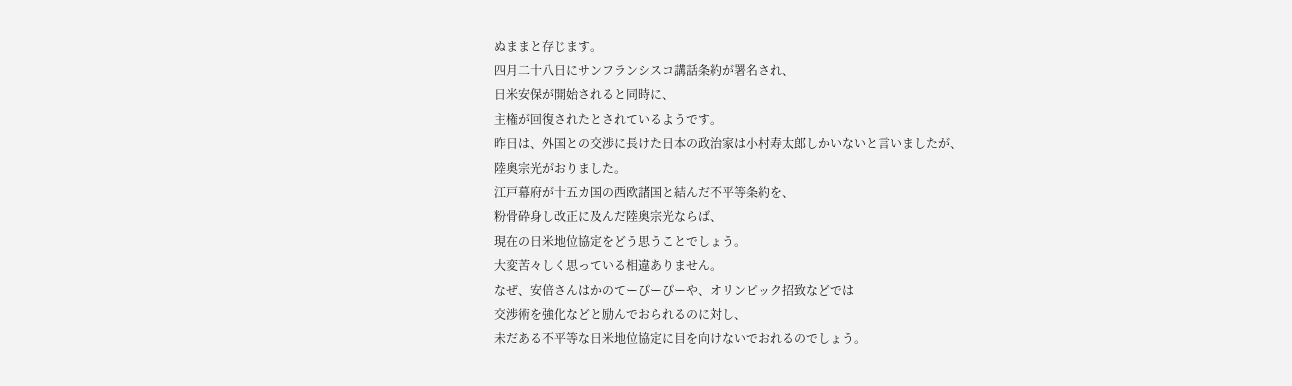ぬままと存じます。
四月二十八日にサンフランシスコ講話条約が署名され、
日米安保が開始されると同時に、
主権が回復されたとされているようです。
昨日は、外国との交渉に長けた日本の政治家は小村寿太郎しかいないと言いましたが、
陸奥宗光がおりました。
江戸幕府が十五カ国の西欧諸国と結んだ不平等条約を、
粉骨砕身し改正に及んだ陸奥宗光ならば、
現在の日米地位協定をどう思うことでしょう。
大変苦々しく思っている相違ありません。
なぜ、安倍さんはかのてーぴーぴーや、オリンピック招致などでは
交渉術を強化などと励んでおられるのに対し、
未だある不平等な日米地位協定に目を向けないでおれるのでしょう。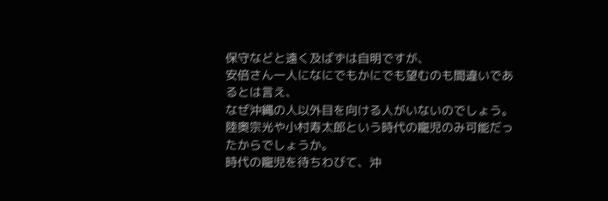保守などと遠く及ばずは自明ですが、
安倍さん一人になにでもかにでも望むのも間違いであるとは言え、
なぜ沖縄の人以外目を向ける人がいないのでしょう。
陸奥宗光や小村寿太郎という時代の寵児のみ可能だったからでしょうか。
時代の寵児を待ちわびて、沖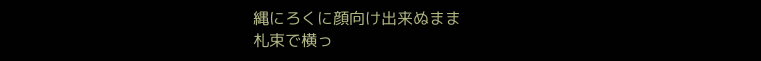縄にろくに顔向け出来ぬまま
札束で横っ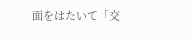面をはたいて「交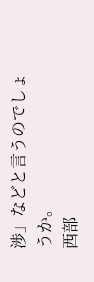渉」などと言うのでしょうか。
西部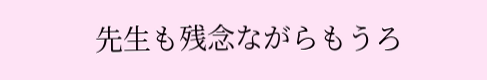先生も残念ながらもうろ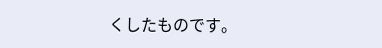くしたものです。